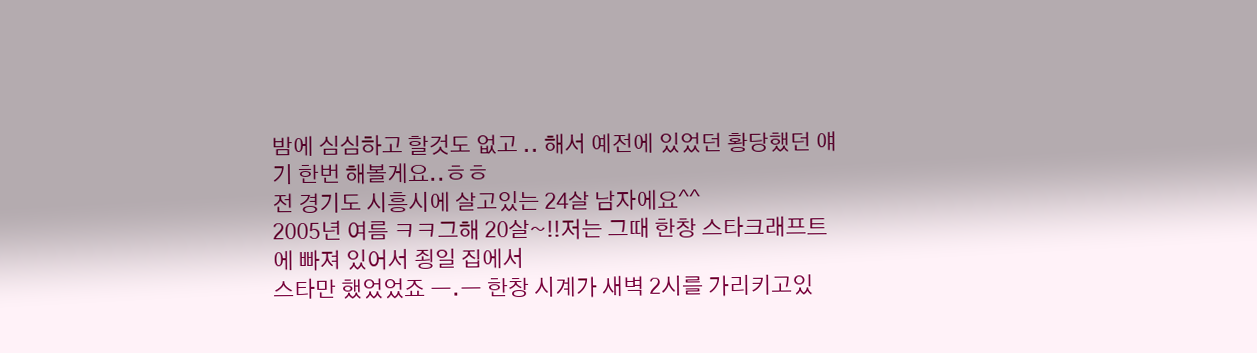밤에 심심하고 할것도 없고 .. 해서 예전에 있었던 황당했던 얘기 한번 해볼게요..ㅎㅎ
전 경기도 시흥시에 살고있는 24살 남자에요^^
2005년 여름 ㅋㅋ그해 20살~!!저는 그때 한창 스타크래프트에 빠져 있어서 죙일 집에서
스타만 했었었죠 ㅡ.ㅡ 한창 시계가 새벽 2시를 가리키고있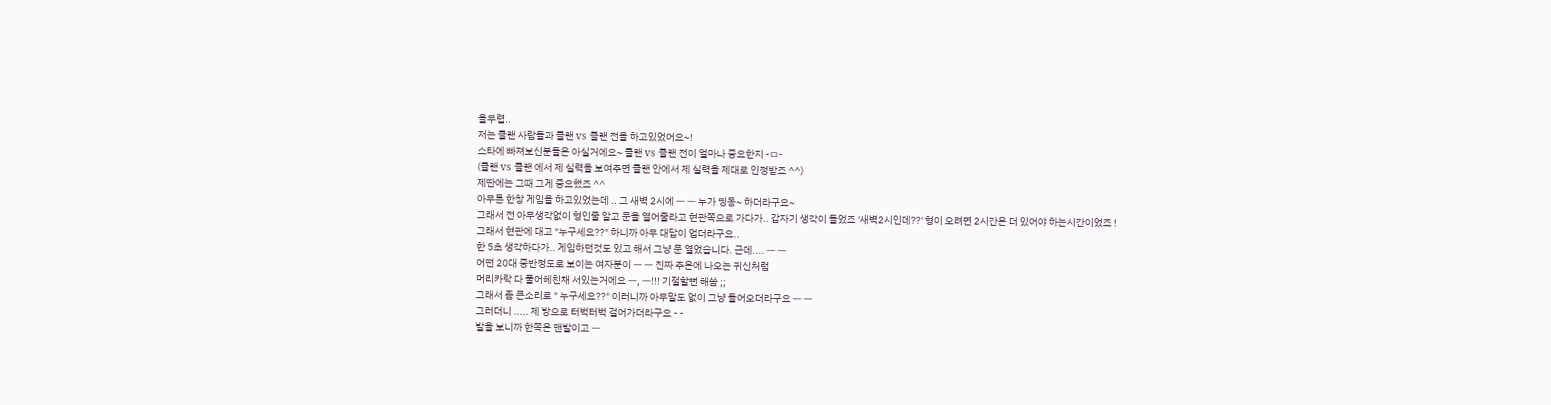을무렵..
저는 클랜 사람들과 클랜 vs 클랜 전을 하고있었어요~!
스타에 빠져보신분들은 아실거에요~ 클랜 vs 클랜 전이 얼마나 중요한지 -ㅁ-
(클랜 vs 클랜 에서 제 실력을 보여주면 클랜 안에서 제 실력을 제대로 인정받죠 ^^)
제딴에는 그때 그게 중요했죠 ^^
아무튼 한창 게임을 하고있었는데 .. 그 새벽 2시에 ㅡ ㅡ 누가 띵동~ 하더라구요~
그래서 전 아무생각없이 형인줄 알고 문을 열어줄라고 현관쪽으로 가다가.. 갑자기 생각이 들었죠 '새벽2시인데??' 형이 오려면 2시간은 더 있어야 하는시간이었죠 !
그래서 현관에 대고 "누구세요??" 하니까 아무 대답이 업더라구요..
한 5초 생각하다가.. 게임하던것도 있고 해서 그냥 문 열었습니다. 근데.... ㅡ ㅡ
어떤 20대 중반정도로 보이는 여자분이 ㅡ ㅡ 진짜 주온에 나오는 귀신처럼
머리카락 다 풀어헤친채 서있는거에요 ㅡ, ㅡ!!! 기절할뻔 해씀 ;;
그래서 좀 큰소리로 " 누구세요??" 이러니까 아무말도 없이 그냥 들어오더라구요 ㅡ ㅡ
그러더니 ..... 제 방으로 터벅터벅 걸어가더라구요 - -
발을 보니까 한쪽은 맨발이고 ㅡ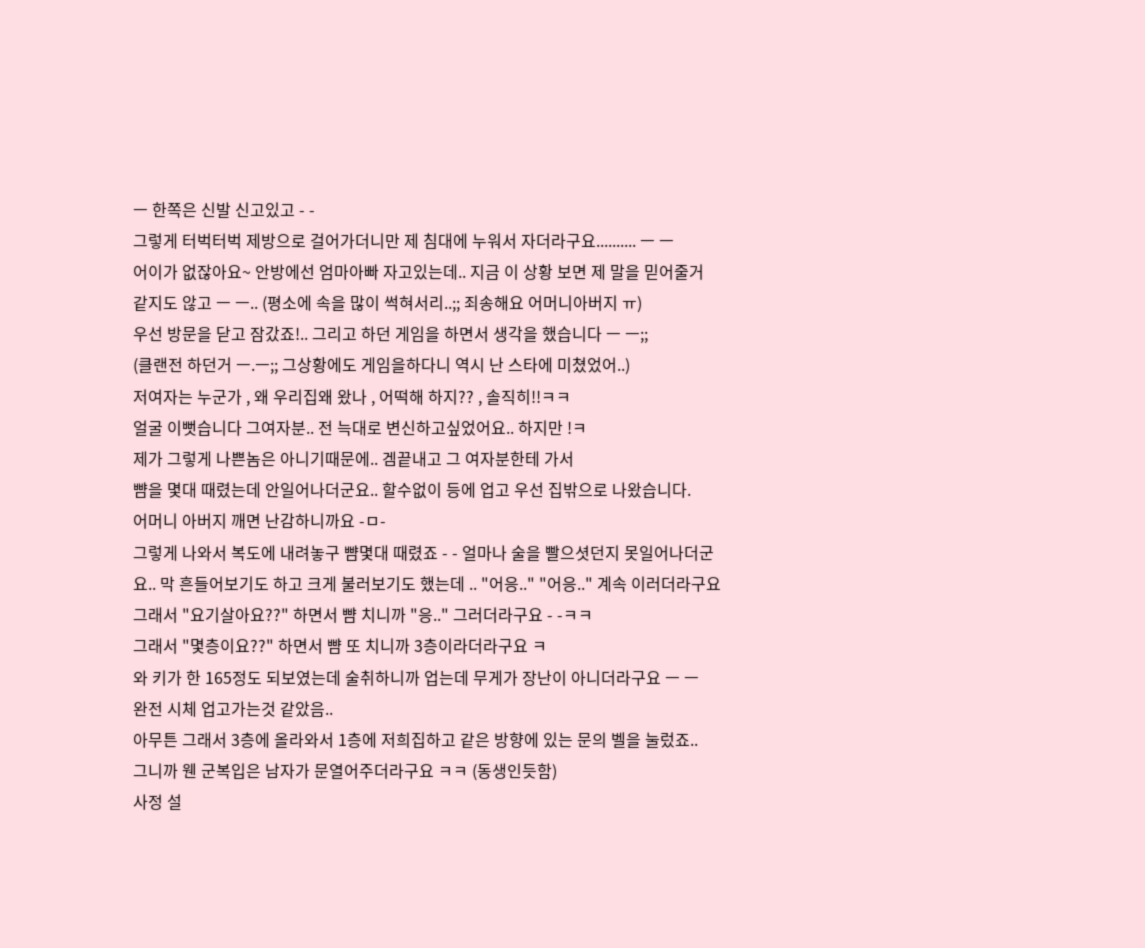ㅡ 한쪽은 신발 신고있고 - -
그렇게 터벅터벅 제방으로 걸어가더니만 제 침대에 누워서 자더라구요.......... ㅡ ㅡ
어이가 없잖아요~ 안방에선 엄마아빠 자고있는데.. 지금 이 상황 보면 제 말을 믿어줄거
같지도 않고 ㅡ ㅡ.. (평소에 속을 많이 썩혀서리..;; 죄송해요 어머니아버지 ㅠ)
우선 방문을 닫고 잠갔죠!.. 그리고 하던 게임을 하면서 생각을 했습니다 ㅡ ㅡ;;
(클랜전 하던거 ㅡ.ㅡ;; 그상황에도 게임을하다니 역시 난 스타에 미쳤었어..)
저여자는 누군가 , 왜 우리집왜 왔나 , 어떡해 하지?? , 솔직히!!ㅋㅋ
얼굴 이뻣습니다 그여자분.. 전 늑대로 변신하고싶었어요.. 하지만 !ㅋ
제가 그렇게 나쁜놈은 아니기때문에.. 겜끝내고 그 여자분한테 가서
뺨을 몇대 때렸는데 안일어나더군요.. 할수없이 등에 업고 우선 집밖으로 나왔습니다.
어머니 아버지 깨면 난감하니까요 -ㅁ-
그렇게 나와서 복도에 내려놓구 뺨몇대 때렸죠 - - 얼마나 술을 빨으셧던지 못일어나더군요.. 막 흔들어보기도 하고 크게 불러보기도 했는데 .. "어응.." "어응.." 계속 이러더라구요
그래서 "요기살아요??" 하면서 뺨 치니까 "응.." 그러더라구요 - -ㅋㅋ
그래서 "몇층이요??" 하면서 뺨 또 치니까 3층이라더라구요 ㅋ
와 키가 한 165정도 되보였는데 술취하니까 업는데 무게가 장난이 아니더라구요 ㅡ ㅡ
완전 시체 업고가는것 같았음..
아무튼 그래서 3층에 올라와서 1층에 저희집하고 같은 방향에 있는 문의 벨을 눌렀죠..
그니까 웬 군복입은 남자가 문열어주더라구요 ㅋㅋ (동생인듯함)
사정 설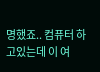명했죠.. 컴퓨터 하고있는데 이 여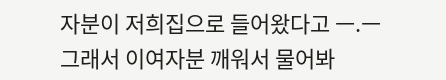자분이 저희집으로 들어왔다고 ㅡ.ㅡ
그래서 이여자분 깨워서 물어봐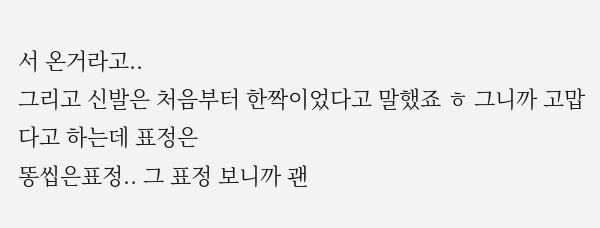서 온거라고..
그리고 신발은 처음부터 한짝이었다고 말했죠 ㅎ 그니까 고맙다고 하는데 표정은
똥씹은표정.. 그 표정 보니까 괜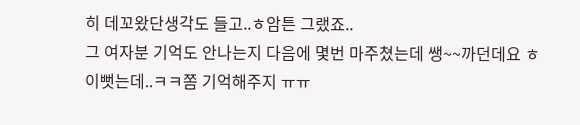히 데꼬왔단생각도 들고..ㅎ암튼 그랬죠..
그 여자분 기억도 안나는지 다음에 몇번 마주쳤는데 쌩~~까던데요 ㅎ
이뻣는데..ㅋㅋ쫌 기억해주지 ㅠㅠ